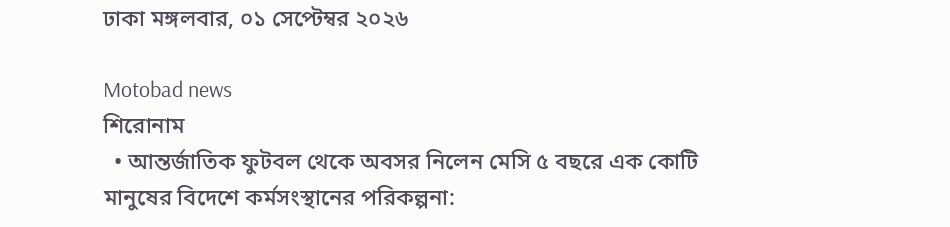ঢাকা মঙ্গলবার, ০১ সেপ্টেম্বর ২০২৬

Motobad news
শিরোনাম
  • আন্তর্জাতিক ফুটবল থেকে অবসর নিলেন মেসি ৫ বছরে এক কোটি মানুষের বিদেশে কর্মসংস্থানের পরিকল্পনা: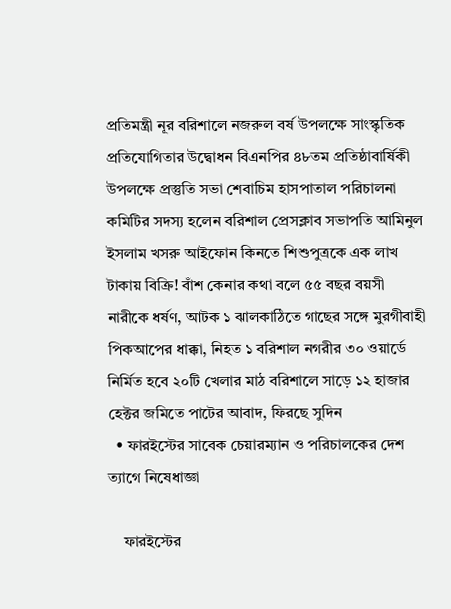প্রতিমন্ত্রী নূর বরিশালে নজরুল বর্ষ উপলক্ষে সাংস্কৃতিক প্রতিযোগিতার উদ্বোধন বিএনপির ৪৮তম প্রতিষ্ঠাবার্ষিকী উপলক্ষে প্রস্তুতি সভা শেবাচিম হাসপাতাল পরিচালনা কমিটির সদস্য হলেন বরিশাল প্রেসক্লাব সভাপতি আমিনুল ইসলাম খসরু আইফোন কিনতে শিশুপুত্রকে এক লাখ টাকায় বিক্রি! বাঁশ কেনার কথা বলে ৫৫ বছর বয়সী নারীকে ধর্ষণ, আটক ১ ঝালকাঠিতে গাছের সঙ্গে মুরগীবাহী পিকআপের ধাক্কা, নিহত ১ বরিশাল নগরীর ৩০ ওয়ার্ডে নির্মিত হবে ২০টি খেলার মাঠ বরিশালে সাড়ে ১২ হাজার হেক্টর জমিতে পাটের আবাদ, ফিরছে সুদিন
  • ফারইস্টের সাবেক চেয়ারম্যান ও পরিচালকের দেশ ত্যাগে নিষেধাজ্ঞা

    ফারইস্টের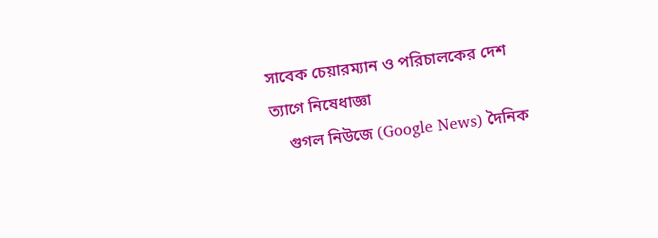সাবেক চেয়ারম্যান ও পরিচালকের দেশ ত্যাগে নিষেধাজ্ঞা
    গুগল নিউজে (Google News) দৈনিক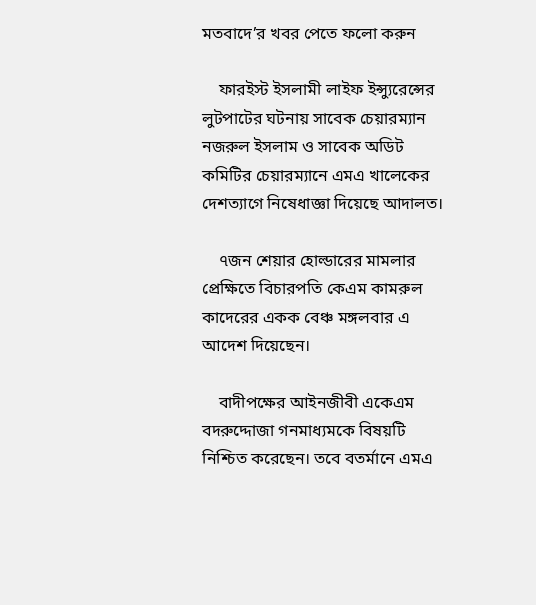মতবাদে’র খবর পেতে ফলো করুন

    ফারইস্ট ইসলামী লাইফ ইন্স্যুরেন্সের লুটপাটের ঘটনায় সাবেক চেয়ারম্যান নজরুল ইসলাম ও সাবেক অডিট কমিটির চেয়ারম্যানে এমএ খালেকের দেশত্যাগে নিষেধাজ্ঞা দিয়েছে আদালত।

    ৭জন শেয়ার হোল্ডারের মামলার প্রেক্ষিতে বিচারপতি কেএম কামরুল কাদেরের একক বেঞ্চ মঙ্গলবার এ আদেশ দিয়েছেন।

    বাদীপক্ষের আইনজীবী একেএম বদরুদ্দোজা গনমাধ্যমকে বিষয়টি নিশ্চিত করেছেন। তবে বতর্মানে এমএ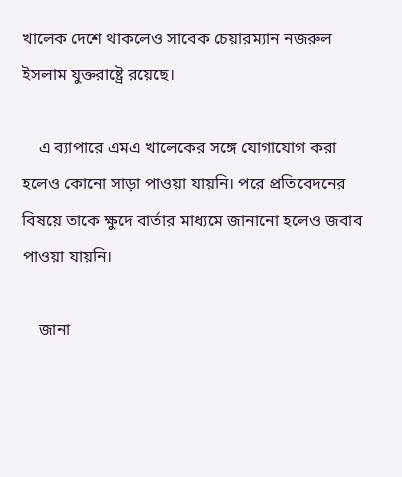খালেক দেশে থাকলেও সাবেক চেয়ারম্যান নজরুল ইসলাম যুক্তরাষ্ট্রে রয়েছে।

    এ ব্যাপারে এমএ খালেকের সঙ্গে যোগাযোগ করা হলেও কোনো সাড়া পাওয়া যায়নি। পরে প্রতিবেদনের বিষয়ে তাকে ক্ষুদে বার্তার মাধ্যমে জানানো হলেও জবাব পাওয়া যায়নি।

    জানা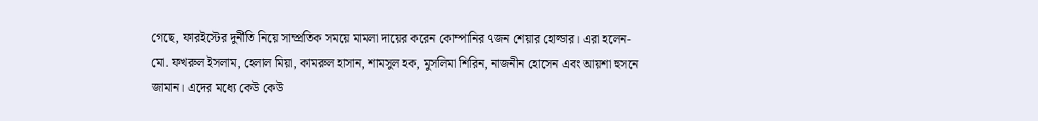গেছে, ফারইস্টের দুর্নীতি নিয়ে সাম্প্রতিক সময়ে মামলা দায়ের করেন কোম্পানির ৭জন শেয়ার হোল্ডার। এরা হলেন- মো. ফখরুল ইসলাম, হেলাল মিয়া, কামরুল হাসান, শামসুল হক, মুসলিমা শিরিন, নাজনীন হোসেন এবং আয়শা হুসনে জামান। এদের মধ্যে কেউ কেউ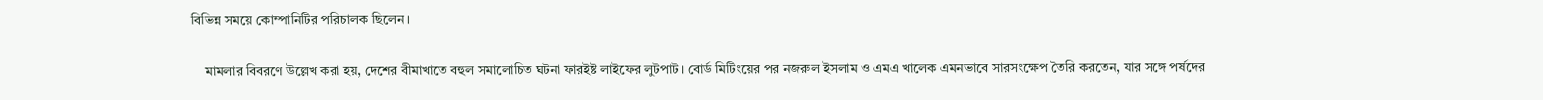বিভিন্ন সময়ে কোম্পানিটির পরিচালক ছিলেন।

    মামলার বিবরণে উল্লেখ করা হয়, দেশের বীমাখাতে বহুল সমালোচিত ঘটনা ফারইষ্ট লাইফের লুটপাট। বোর্ড মিটিংয়ের পর নজরুল ইসলাম ও এমএ খালেক এমনভাবে সারসংক্ষেপ তৈরি করতেন, যার সঙ্গে পর্ষদের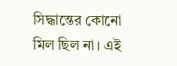সিদ্ধান্তের কোনো মিল ছিল না। এই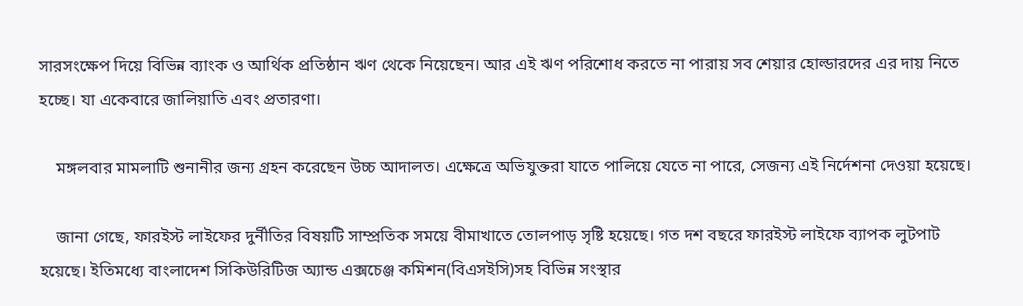সারসংক্ষেপ দিয়ে বিভিন্ন ব্যাংক ও আর্থিক প্রতিষ্ঠান ঋণ থেকে নিয়েছেন। আর এই ঋণ পরিশোধ করতে না পারায় সব শেয়ার হোল্ডারদের এর দায় নিতে হচ্ছে। যা একেবারে জালিয়াতি এবং প্রতারণা।

    মঙ্গলবার মামলাটি শুনানীর জন্য গ্রহন করেছেন উচ্চ আদালত। এক্ষেত্রে অভিযুক্তরা যাতে পালিয়ে যেতে না পারে, সেজন্য এই নির্দেশনা দেওয়া হয়েছে।

    জানা গেছে, ফারইস্ট লাইফের দুর্নীতির বিষয়টি সাম্প্রতিক সময়ে বীমাখাতে তোলপাড় সৃষ্টি হয়েছে। গত দশ বছরে ফারইস্ট লাইফে ব্যাপক লুটপাট হয়েছে। ইতিমধ্যে বাংলাদেশ সিকিউরিটিজ অ্যান্ড এক্সচেঞ্জ কমিশন(বিএসইসি)সহ বিভিন্ন সংস্থার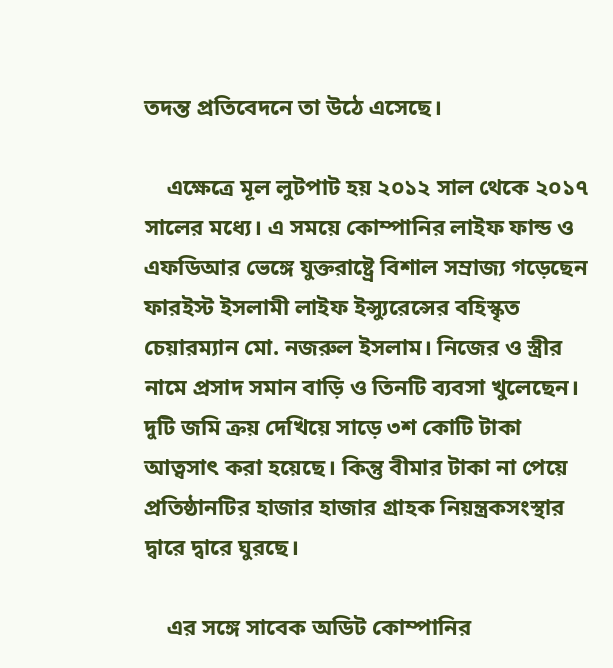তদন্ত প্রতিবেদনে তা উঠে এসেছে।

    এক্ষেত্রে মূল লুটপাট হয় ২০১২ সাল থেকে ২০১৭ সালের মধ্যে। এ সময়ে কোম্পানির লাইফ ফান্ড ও এফডিআর ভেঙ্গে যুক্তরাষ্ট্রে বিশাল সম্রাজ্য গড়েছেন ফারইস্ট ইসলামী লাইফ ইন্স্যুরেন্সের বহিস্কৃত চেয়ারম্যান মো. নজরুল ইসলাম। নিজের ও স্ত্রীর নামে প্রসাদ সমান বাড়ি ও তিনটি ব্যবসা খুলেছেন। দুটি জমি ক্রয় দেখিয়ে সাড়ে ৩শ কোটি টাকা আত্বসাৎ করা হয়েছে। কিন্তু বীমার টাকা না পেয়ে প্রতিষ্ঠানটির হাজার হাজার গ্রাহক নিয়ন্ত্রকসংস্থার দ্বারে দ্বারে ঘুরছে।

    এর সঙ্গে সাবেক অডিট কোম্পানির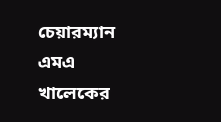চেয়ারম্যান এমএ খালেকের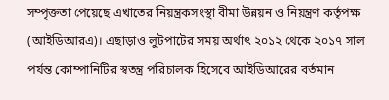সম্পৃক্ততা পেয়েছে এখাতের নিয়ন্ত্রকসংস্থা বীমা উন্নয়ন ও নিয়ন্ত্রণ কর্তৃপক্ষ (আইডিআরএ)। এছাড়াও লুটপাটের সময় অর্থাৎ ২০১২ থেকে ২০১৭ সাল পর্যন্ত কোম্পানিটির স্বতন্ত্র পরিচালক হিসেবে আইডিআরের বর্তমান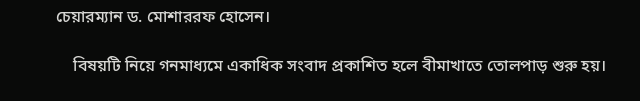চেয়ারম্যান ড. মোশাররফ হোসেন।

    বিষয়টি নিয়ে গনমাধ্যমে একাধিক সংবাদ প্রকাশিত হলে বীমাখাতে তোলপাড় শুরু হয়।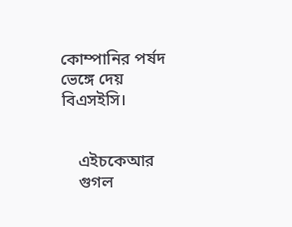কোম্পানির পর্ষদ ভেঙ্গে দেয় বিএসইসি।


    এইচকেআর
    গুগল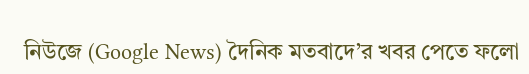নিউজে (Google News) দৈনিক মতবাদে’র খবর পেতে ফলো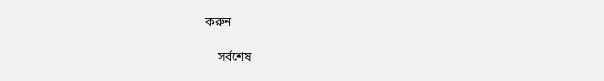করুন

    সর্বশেষ